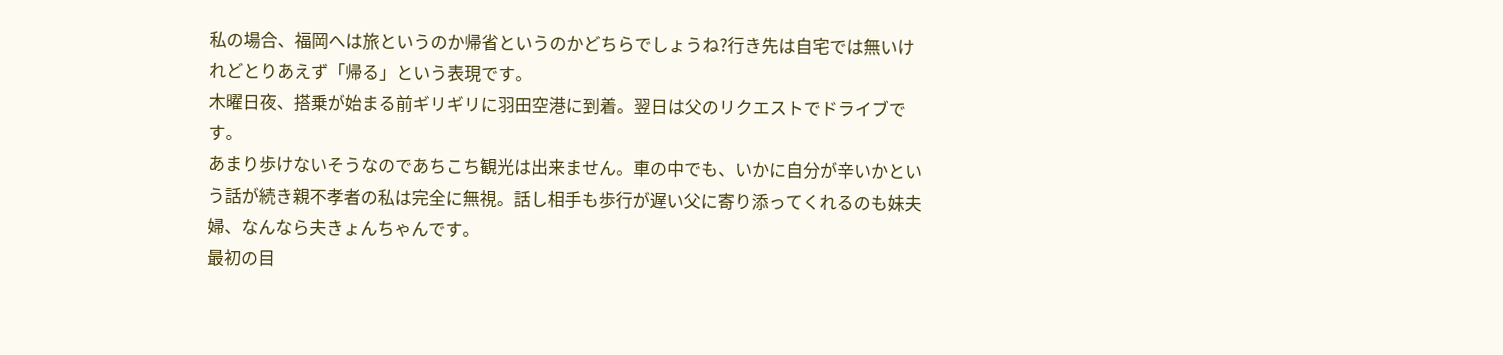私の場合、福岡へは旅というのか帰省というのかどちらでしょうね?行き先は自宅では無いけれどとりあえず「帰る」という表現です。
木曜日夜、搭乗が始まる前ギリギリに羽田空港に到着。翌日は父のリクエストでドライブです。
あまり歩けないそうなのであちこち観光は出来ません。車の中でも、いかに自分が辛いかという話が続き親不孝者の私は完全に無視。話し相手も歩行が遅い父に寄り添ってくれるのも妹夫婦、なんなら夫きょんちゃんです。
最初の目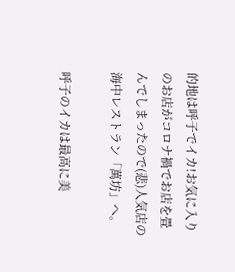的地は呼子でイカ!お気に入りのお店がコロナ禍でお店を畳んでしまったので(悲)人気店の海中レストラン「萬坊」へ。

呼子のイカは最高に美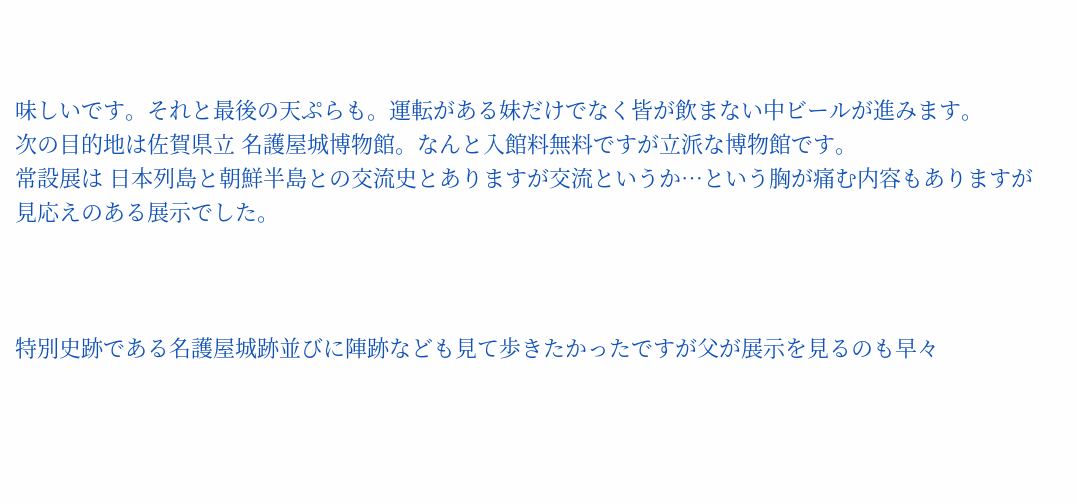味しいです。それと最後の天ぷらも。運転がある妹だけでなく皆が飲まない中ビールが進みます。
次の目的地は佐賀県立 名護屋城博物館。なんと入館料無料ですが立派な博物館です。
常設展は 日本列島と朝鮮半島との交流史とありますが交流というか…という胸が痛む内容もありますが見応えのある展示でした。



特別史跡である名護屋城跡並びに陣跡なども見て歩きたかったですが父が展示を見るのも早々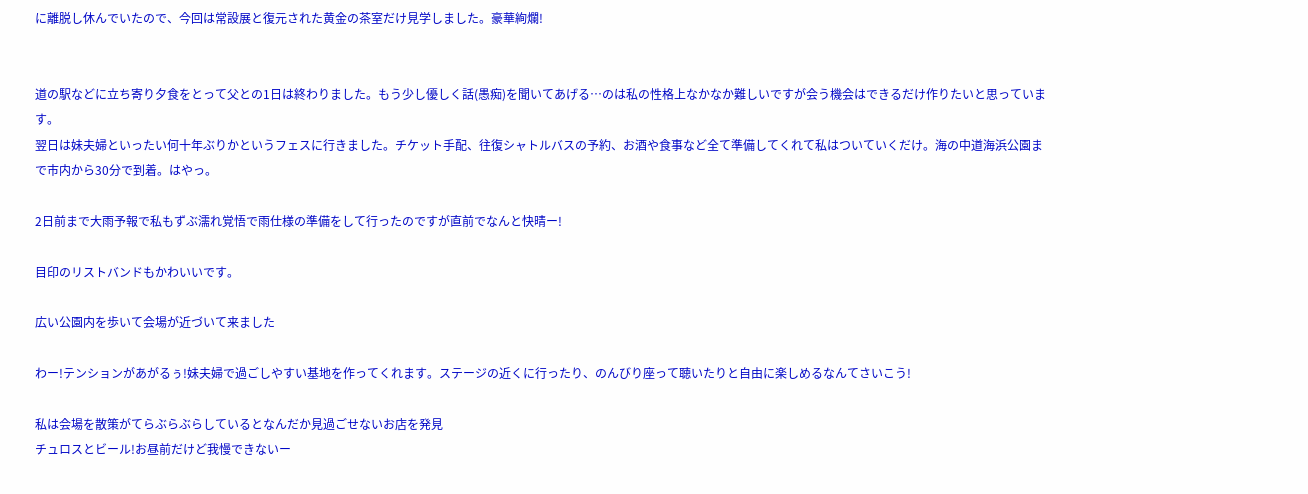に離脱し休んでいたので、今回は常設展と復元された黄金の茶室だけ見学しました。豪華絢爛!


道の駅などに立ち寄り夕食をとって父との1日は終わりました。もう少し優しく話(愚痴)を聞いてあげる…のは私の性格上なかなか難しいですが会う機会はできるだけ作りたいと思っています。
翌日は妹夫婦といったい何十年ぶりかというフェスに行きました。チケット手配、往復シャトルバスの予約、お酒や食事など全て準備してくれて私はついていくだけ。海の中道海浜公園まで市内から30分で到着。はやっ。

2日前まで大雨予報で私もずぶ濡れ覚悟で雨仕様の準備をして行ったのですが直前でなんと快晴ー!

目印のリストバンドもかわいいです。

広い公園内を歩いて会場が近づいて来ました

わー!テンションがあがるぅ!妹夫婦で過ごしやすい基地を作ってくれます。ステージの近くに行ったり、のんびり座って聴いたりと自由に楽しめるなんてさいこう!

私は会場を散策がてらぶらぶらしているとなんだか見過ごせないお店を発見
チュロスとビール!お昼前だけど我慢できないー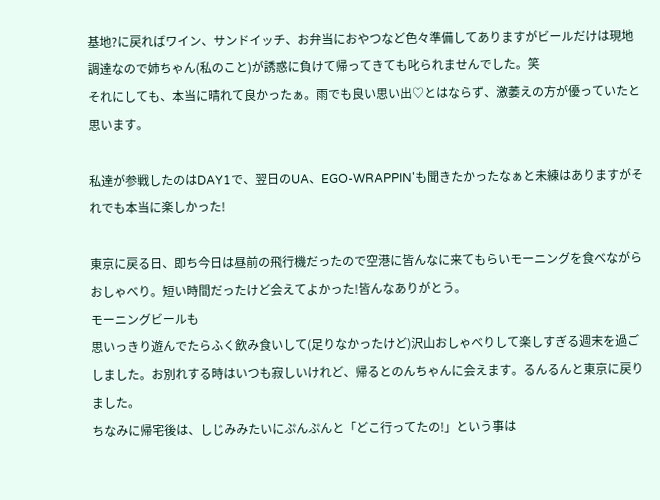基地?に戻ればワイン、サンドイッチ、お弁当におやつなど色々準備してありますがビールだけは現地調達なので姉ちゃん(私のこと)が誘惑に負けて帰ってきても叱られませんでした。笑
それにしても、本当に晴れて良かったぁ。雨でも良い思い出♡とはならず、激萎えの方が優っていたと思います。

私達が参戦したのはDAY1で、翌日のUA、EGO-WRAPPIN'も聞きたかったなぁと未練はありますがそれでも本当に楽しかった!

東京に戻る日、即ち今日は昼前の飛行機だったので空港に皆んなに来てもらいモーニングを食べながらおしゃべり。短い時間だったけど会えてよかった!皆んなありがとう。
モーニングビールも
思いっきり遊んでたらふく飲み食いして(足りなかったけど)沢山おしゃべりして楽しすぎる週末を過ごしました。お別れする時はいつも寂しいけれど、帰るとのんちゃんに会えます。るんるんと東京に戻りました。
ちなみに帰宅後は、しじみみたいにぷんぷんと「どこ行ってたの!」という事は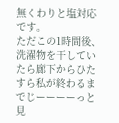無くわりと塩対応です。
ただこの1時間後、洗濯物を干していたら廊下からひたすら私が終わるまでじーーーーっと見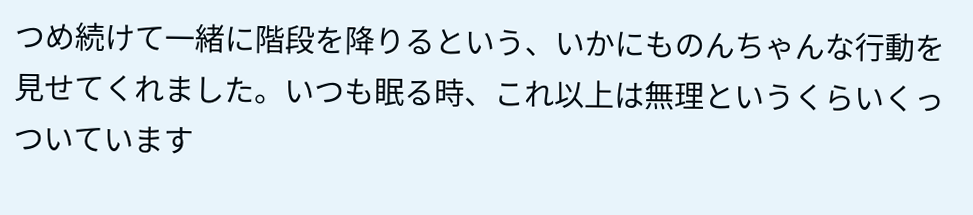つめ続けて一緒に階段を降りるという、いかにものんちゃんな行動を見せてくれました。いつも眠る時、これ以上は無理というくらいくっついています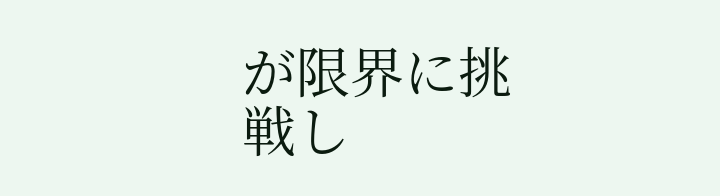が限界に挑戦し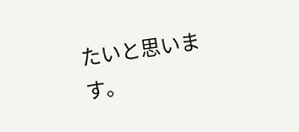たいと思います。